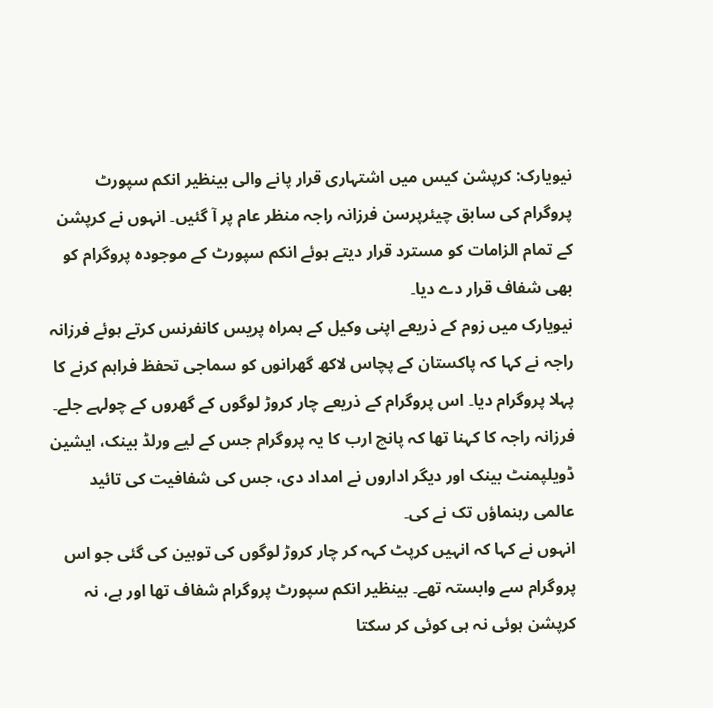نیویارک: کرپشن کیس میں اشتہاری قرار پانے والی بینظیر انکم سپورٹ پروگرام کی سابق چیئرپرسن فرزانہ راجہ منظر عام پر آ گئیں۔ انہوں نے کرپشن کے تمام الزامات کو مسترد قرار دیتے ہوئے انکم سپورٹ کے موجودہ پروگرام کو بھی شفاف قرار دے دیا۔
نیویارک میں زوم کے ذریعے اپنی وکیل کے ہمراہ پریس کانفرنس کرتے ہوئے فرزانہ راجہ نے کہا کہ پاکستان کے پچاس لاکھ گھرانوں کو سماجی تحفظ فراہم کرنے کا پہلا پروگرام دیا۔ اس پروگرام کے ذریعے چار کروڑ لوگوں کے گھروں کے چولہے جلے۔
فرزانہ راجہ کا کہنا تھا کہ پانچ ارب کا یہ پروگرام جس کے لیے ورلڈ بینک، ایشین ڈویلپمنٹ بینک اور دیگر اداروں نے امداد دی، جس کی شفافیت کی تائید عالمی رہنماؤں تک نے کی۔
انہوں نے کہا کہ انہیں کرپٹ کہہ کر چار کروڑ لوگوں کی توہین کی گئی جو اس پروگرام سے وابستہ تھے۔ بینظیر انکم سپورٹ پروگرام شفاف تھا اور ہے، نہ کرپشن ہوئی نہ ہی کوئی کر سکتا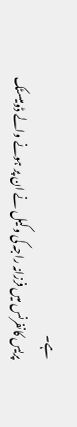ہے۔
پریس کانفرنس میں فرزانہ راجہ کی وکیل نے ان پر ہونے والے ڈومیسٹک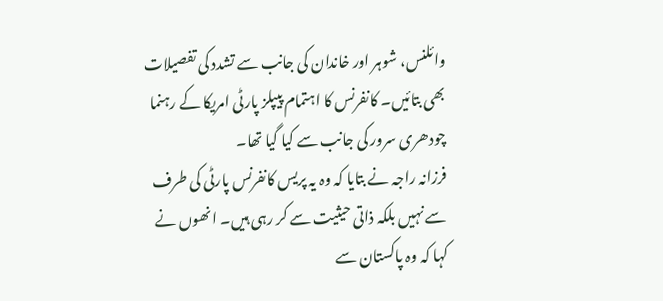وائلنس، شوہر اور خاندان کی جانب سے تشدد کی تفصیلات بھی بتائیں۔ کانفرنس کا اہتمام پیپلز پارٹی امریکا کے رہنما چودھری سرور کی جانب سے کیا گیا تھا۔
فرزانہ راجہ نے بتایا کہ وہ یہ پریس کانفرنس پارٹی کی طرف سے نہیں بلکہ ذاتی حیثیت سے کر رہی ہیں۔ انھوں نے کہا کہ وہ پاکستان سے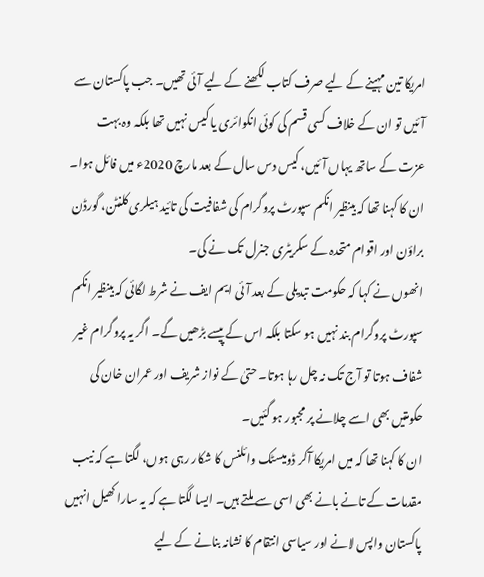امریکا تین مہینے کے لیے صرف کتاب لکھنے کے لیے آئی تھیں۔ جب پاکستان سے آئیں تو ان کے خلاف کسی قسم کی کوئی انکوائری یا کیس نہیں تھا بلکہ وہ بہت عزت کے ساتھ یہاں آئیں، کیس دس سال کے بعد مارچ 2020ء میں فائل ہوا۔
ان کا کہنا تھا کہ بینظیر انکم سپورٹ پروگرام کی شفافیت کی تائید ہیلری کلنٹن، گورڈن براؤن اور اقوام متحدہ کے سکریٹری جنرل تک نے کی۔
انھوں نے کہا کہ حکومت تبدیلی کے بعد آئی ایم ایف نے شرط لگائی کہ بینظیر انکم سپورٹ پروگرام بند نہیں ہو سکتا بلکہ اس کے پیسے بڑھیں گے۔ اگر یہ پروگرام غیر شفاف ہوتا تو آج تک نہ چل رہا ہوتا۔ حتیٰ کے نواز شریف اور عمران خان کی حکومتیں بھی اسے چلانے پر مجبور ہو گئیں۔
ان کا کہنا تھا کہ میں امریکا آکر ڈومیسٹک وائلنس کا شکار رہی ہوں، لگتا ہے کہ نیب مقدمات کے تانے بانے بھی اسی سے ملتے ہیں۔ ایسا لگتا ہے کہ یہ سارا کھیل انہیں پاکستان واپس لانے اور سیاسی انتقام کا نشانہ بنانے کے لیے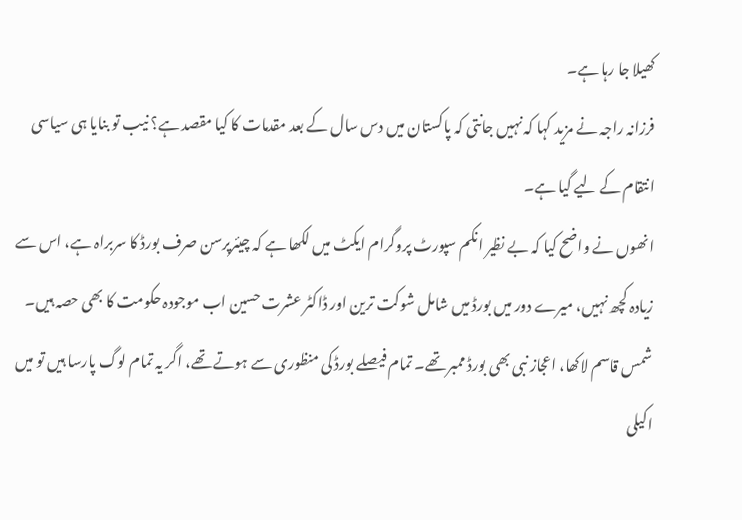کھیلا جا رہا ہے۔
فرزانہ راجہ نے مزید کہا کہ نہیں جانتی کہ پاکستان میں دس سال کے بعد مقدمات کا کیا مقصد ہے؟ نیب تو بنایا ہی سیاسی انتقام کے لیے گیا ہے۔
انھوں نے واضح کیا کہ بے نظیر انکم سپورٹ پروگرام ایکٹ میں لکھا ہے کہ چیئرپرسن صرف بورڈ کا سربراہ ہے، اس سے زیادہ کچھ نہیں، میرے دور میں بورڈ میں شامل شوکت ترین اور ڈاکٹر عشرت حسین اب موجودہ حکومت کا بھی حصہ ہیں۔ شمس قاسم لاکھا، اعجاز نبی بھی بورڈ ممبر تھے۔ تمام فیصلے بورڈ کی منظوری سے ہوتے تھے، اگر یہ تمام لوگ پارسا ہیں تو میں اکیلی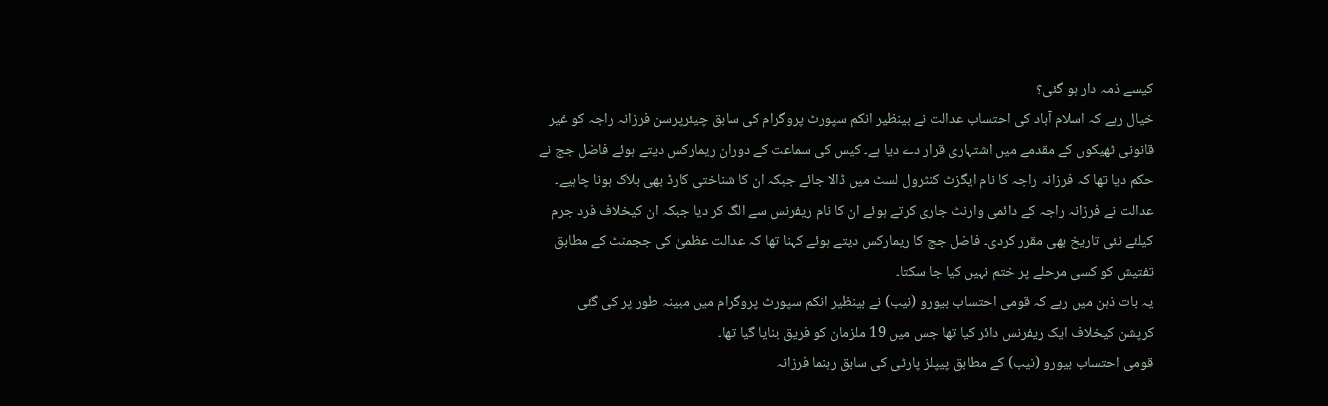کیسے ذمہ دار ہو گئی؟
خیال رہے کہ اسلام آباد کی احتساب عدالت نے بینظیر انکم سپورٹ پروگرام کی سابق چیئرپرسن فرزانہ راجہ کو غیر قانونی ٹھیکوں کے مقدمے میں اشتہاری قرار دے دیا ہے۔ کیس کی سماعت کے دوران ریمارکس دیتے ہوئے فاضل جج نے حکم دیا تھا کہ فرزانہ راجہ کا نام ایگزٹ کنٹرول لسٹ میں ڈالا جائے جبکہ ان کا شناختی کارڈ بھی بلاک ہونا چاہیے۔
عدالت نے فرزانہ راجہ کے دائمی وارنٹ جاری کرتے ہوئے ان کا نام ریفرنس سے الگ کر دیا جبکہ ان کیخلاف فرد جرم کیلئے نئی تاریخ بھی مقرر کردی۔ فاضل جج کا ریمارکس دیتے ہوئے کہنا تھا کہ عدالت عظمیٰ کی ججمنٹ کے مطابق تفتیش کو کسی مرحلے پر ختم نہیں کیا جا سکتا۔
یہ بات ذہن میں رہے کہ قومی احتساب بیورو (نیب) نے بینظیر انکم سپورٹ پروگرام میں مبینہ طور پر کی گئی کرپشن کیخلاف ایک ریفرنس دائر کیا تھا جس میں 19 ملزمان کو فریق بنایا گیا تھا۔
قومی احتساب بیورو (نیب) کے مطابق پیپلز پارٹی کی سابق رہنما فرزانہ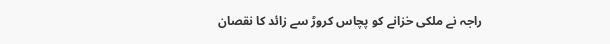راجہ نے ملکی خزانے کو پچاس کروڑ سے زائد کا نقصان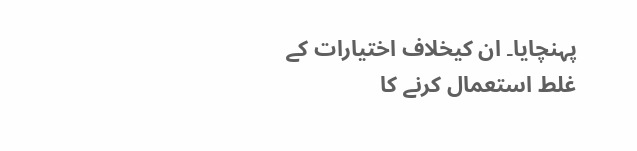پہنچایا۔ ان کیخلاف اختیارات کے غلط استعمال کرنے کا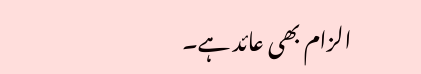الزام بھی عائد ہے۔